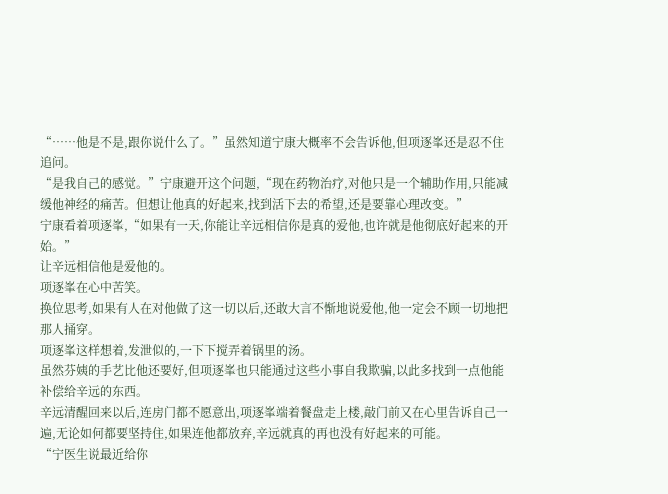“……他是不是,跟你说什么了。”虽然知道宁康大概率不会告诉他,但项逐峯还是忍不住追问。
“是我自己的感觉。”宁康避开这个问题,“现在药物治疗,对他只是一个辅助作用,只能减缓他神经的痛苦。但想让他真的好起来,找到活下去的希望,还是要靠心理改变。”
宁康看着项逐峯,“如果有一天,你能让辛远相信你是真的爱他,也许就是他彻底好起来的开始。”
让辛远相信他是爱他的。
项逐峯在心中苦笑。
换位思考,如果有人在对他做了这一切以后,还敢大言不惭地说爱他,他一定会不顾一切地把那人捅穿。
项逐峯这样想着,发泄似的,一下下搅弄着锅里的汤。
虽然芬姨的手艺比他还要好,但项逐峯也只能通过这些小事自我欺骗,以此多找到一点他能补偿给辛远的东西。
辛远清醒回来以后,连房门都不愿意出,项逐峯端着餐盘走上楼,敲门前又在心里告诉自己一遍,无论如何都要坚持住,如果连他都放弃,辛远就真的再也没有好起来的可能。
“宁医生说最近给你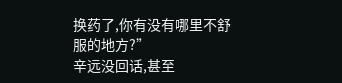换药了,你有没有哪里不舒服的地方?”
辛远没回话,甚至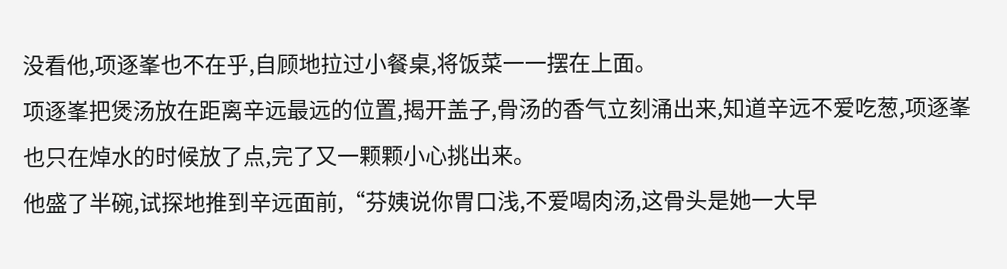没看他,项逐峯也不在乎,自顾地拉过小餐桌,将饭菜一一摆在上面。
项逐峯把煲汤放在距离辛远最远的位置,揭开盖子,骨汤的香气立刻涌出来,知道辛远不爱吃葱,项逐峯也只在焯水的时候放了点,完了又一颗颗小心挑出来。
他盛了半碗,试探地推到辛远面前,“芬姨说你胃口浅,不爱喝肉汤,这骨头是她一大早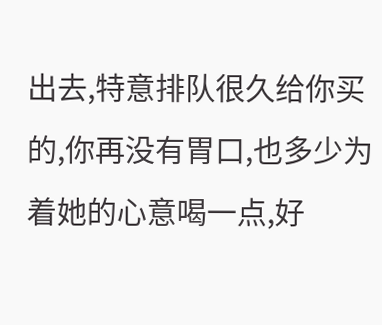出去,特意排队很久给你买的,你再没有胃口,也多少为着她的心意喝一点,好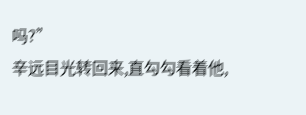吗?”
辛远目光转回来,直勾勾看着他,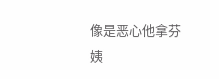像是恶心他拿芬姨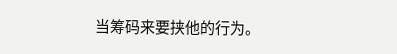当筹码来要挟他的行为。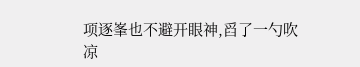项逐峯也不避开眼神,舀了一勺吹凉